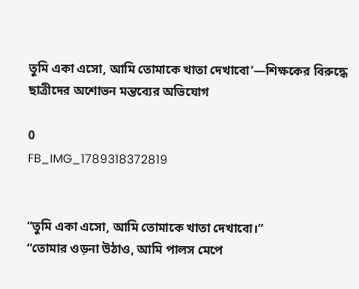তুমি একা এসো, আমি তোমাকে খাতা দেখাবো’—শিক্ষকের বিরুদ্ধে ছাত্রীদের অশোভন মন্তব্যের অভিযোগ

0
FB_IMG_1789318372819


“তুমি একা এসো, আমি তোমাকে খাতা দেখাবো।”
“তোমার ওড়না উঠাও, আমি পালস মেপে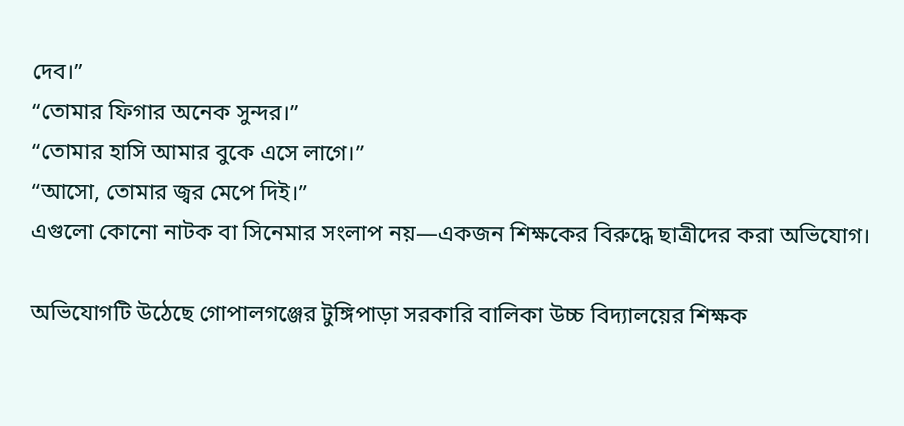দেব।”
“তোমার ফিগার অনেক সুন্দর।”
“তোমার হাসি আমার বুকে এসে লাগে।”
“আসো, তোমার জ্বর মেপে দিই।”
এগুলো কোনো নাটক বা সিনেমার সংলাপ নয়—একজন শিক্ষকের বিরুদ্ধে ছাত্রীদের করা অভিযোগ।

অভিযোগটি উঠেছে গোপালগঞ্জের টুঙ্গিপাড়া সরকারি বালিকা উচ্চ বিদ্যালয়ের শিক্ষক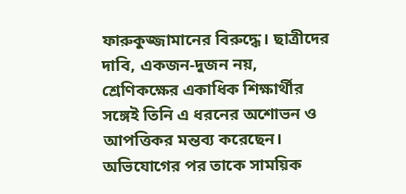ফারুকুজ্জামানের বিরুদ্ধে। ছাত্রীদের দাবি, একজন-দুজন নয়, শ্রেণিকক্ষের একাধিক শিক্ষার্থীর সঙ্গেই তিনি এ ধরনের অশোভন ও আপত্তিকর মন্তব্য করেছেন।
অভিযোগের পর তাকে সাময়িক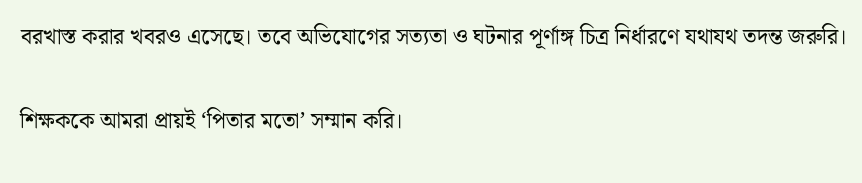বরখাস্ত করার খবরও এসেছে। তবে অভিযোগের সত্যতা ও ঘটনার পূর্ণাঙ্গ চিত্র নির্ধারণে যথাযথ তদন্ত জরুরি।

শিক্ষককে আমরা প্রায়ই ‘পিতার মতো’ সম্মান করি।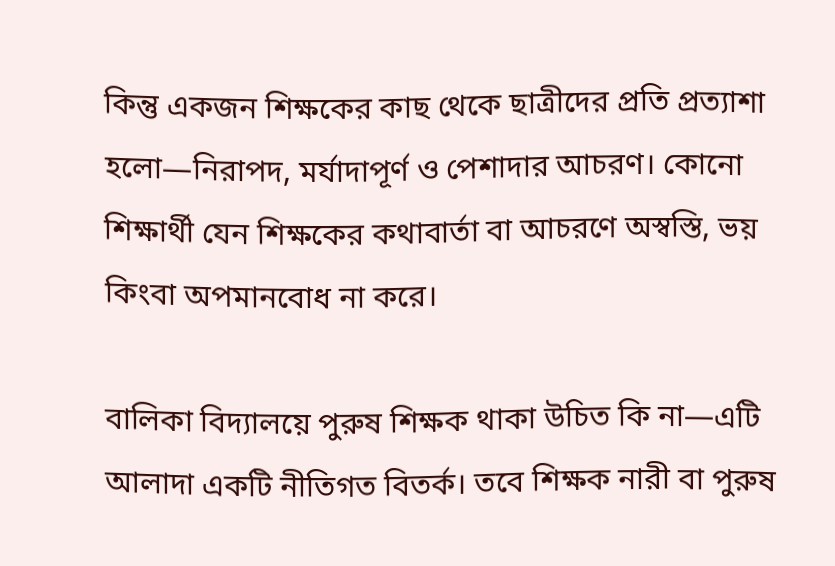কিন্তু একজন শিক্ষকের কাছ থেকে ছাত্রীদের প্রতি প্রত্যাশা হলো—নিরাপদ, মর্যাদাপূর্ণ ও পেশাদার আচরণ। কোনো শিক্ষার্থী যেন শিক্ষকের কথাবার্তা বা আচরণে অস্বস্তি, ভয় কিংবা অপমানবোধ না করে।

বালিকা বিদ্যালয়ে পুরুষ শিক্ষক থাকা উচিত কি না—এটি আলাদা একটি নীতিগত বিতর্ক। তবে শিক্ষক নারী বা পুরুষ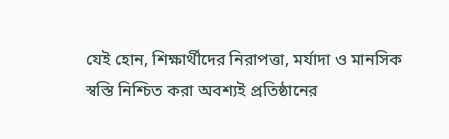যেই হোন, শিক্ষার্থীদের নিরাপত্তা, মর্যাদা ও মানসিক স্বস্তি নিশ্চিত করা অবশ্যই প্রতিষ্ঠানের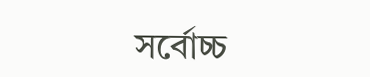সর্বোচ্চ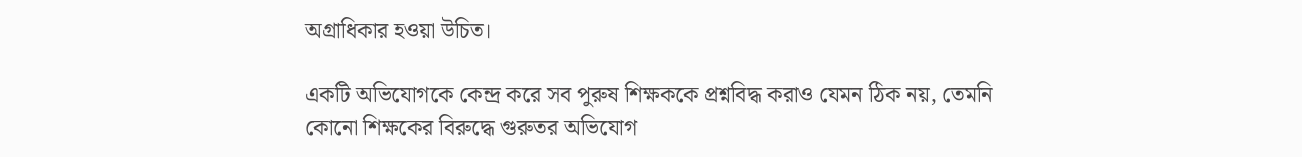অগ্রাধিকার হওয়া উচিত।

একটি অভিযোগকে কেন্দ্র করে সব পুরুষ শিক্ষককে প্রশ্নবিদ্ধ করাও যেমন ঠিক নয়, তেমনি কোনো শিক্ষকের বিরুদ্ধে গুরুতর অভিযোগ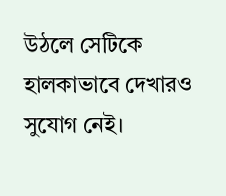উঠলে সেটিকে হালকাভাবে দেখারও সুযোগ নেই।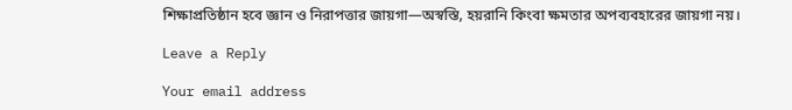শিক্ষাপ্রতিষ্ঠান হবে জ্ঞান ও নিরাপত্তার জায়গা—অস্বস্তি, হয়রানি কিংবা ক্ষমতার অপব্যবহারের জায়গা নয়।

Leave a Reply

Your email address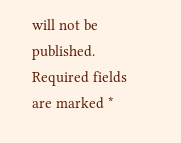will not be published. Required fields are marked *